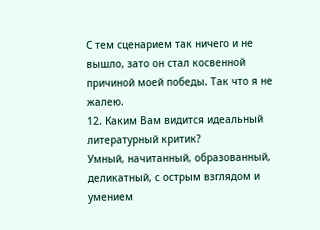С тем сценарием так ничего и не вышло, зато он стал косвенной причиной моей победы. Так что я не жалею.
12. Каким Вам видится идеальный литературный критик?
Умный, начитанный, образованный, деликатный, с острым взглядом и умением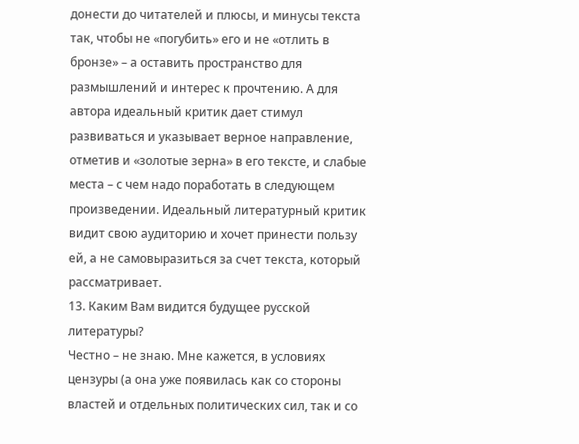донести до читателей и плюсы, и минусы текста так, чтобы не «погубить» его и не «отлить в бронзе» – а оставить пространство для размышлений и интерес к прочтению. А для автора идеальный критик дает стимул развиваться и указывает верное направление, отметив и «золотые зерна» в его тексте, и слабые места – с чем надо поработать в следующем произведении. Идеальный литературный критик видит свою аудиторию и хочет принести пользу ей, а не самовыразиться за счет текста, который рассматривает.
13. Каким Вам видится будущее русской литературы?
Честно – не знаю. Мне кажется, в условиях цензуры (а она уже появилась как со стороны властей и отдельных политических сил, так и со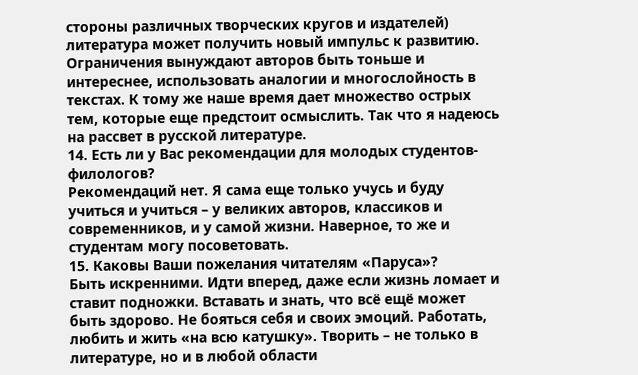стороны различных творческих кругов и издателей) литература может получить новый импульс к развитию. Ограничения вынуждают авторов быть тоньше и интереснее, использовать аналогии и многослойность в текстах. К тому же наше время дает множество острых тем, которые еще предстоит осмыслить. Так что я надеюсь на рассвет в русской литературе.
14. Есть ли у Вас рекомендации для молодых студентов-филологов?
Рекомендаций нет. Я сама еще только учусь и буду учиться и учиться – у великих авторов, классиков и современников, и у самой жизни. Наверное, то же и студентам могу посоветовать.
15. Каковы Ваши пожелания читателям «Паруса»?
Быть искренними. Идти вперед, даже если жизнь ломает и ставит подножки. Вставать и знать, что всё ещё может быть здорово. Не бояться себя и своих эмоций. Работать, любить и жить «на всю катушку». Творить – не только в литературе, но и в любой области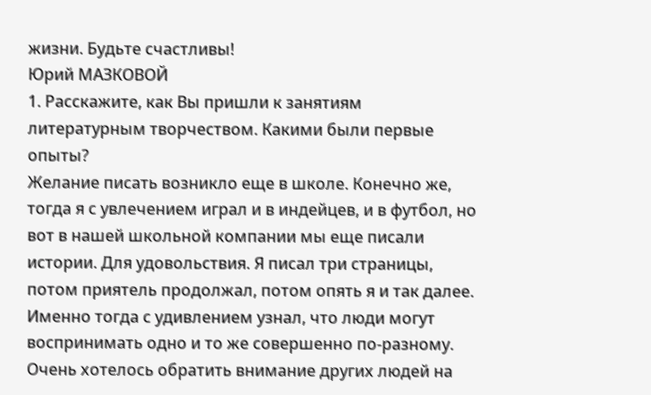жизни. Будьте счастливы!
Юрий МАЗКОВОЙ
1. Расскажите, как Вы пришли к занятиям литературным творчеством. Какими были первые опыты?
Желание писать возникло еще в школе. Конечно же, тогда я с увлечением играл и в индейцев, и в футбол, но вот в нашей школьной компании мы еще писали истории. Для удовольствия. Я писал три страницы, потом приятель продолжал, потом опять я и так далее.
Именно тогда с удивлением узнал, что люди могут воспринимать одно и то же совершенно по-разному. Очень хотелось обратить внимание других людей на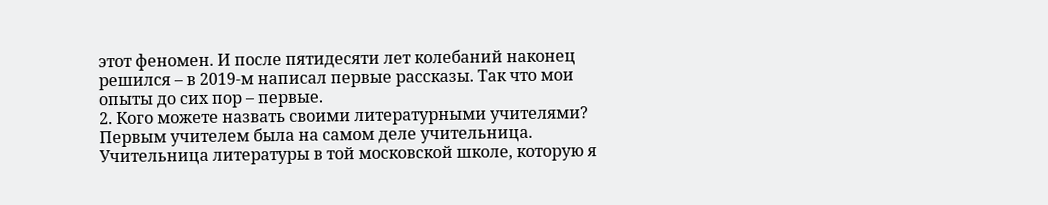этот феномен. И после пятидесяти лет колебаний наконец решился – в 2019-м написал первые рассказы. Так что мои опыты до сих пор – первые.
2. Кого можете назвать своими литературными учителями?
Первым учителем была на самом деле учительница. Учительница литературы в той московской школе, которую я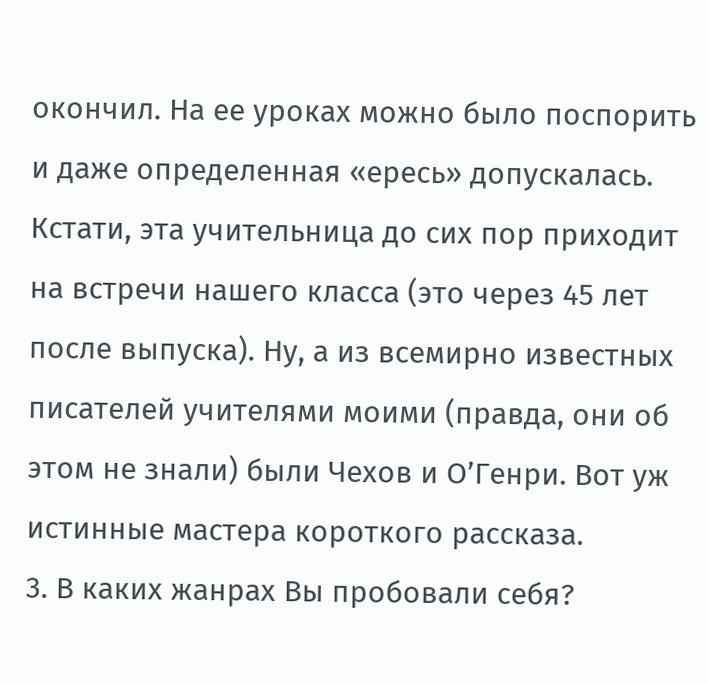окончил. На ее уроках можно было поспорить и даже определенная «ересь» допускалась. Кстати, эта учительница до сих пор приходит на встречи нашего класса (это через 45 лет после выпуска). Ну, а из всемирно известных писателей учителями моими (правда, они об этом не знали) были Чехов и О’Генри. Вот уж истинные мастера короткого рассказа.
3. В каких жанрах Вы пробовали себя?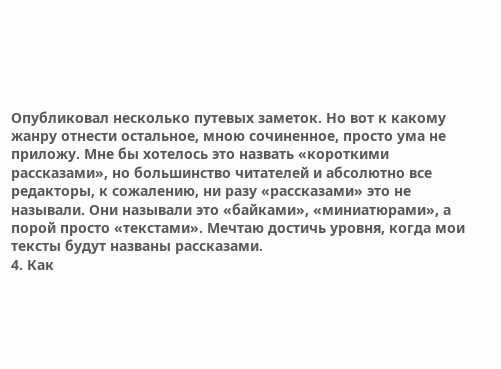Опубликовал несколько путевых заметок. Но вот к какому жанру отнести остальное, мною сочиненное, просто ума не приложу. Мне бы хотелось это назвать «короткими рассказами», но большинство читателей и абсолютно все редакторы, к сожалению, ни разу «рассказами» это не называли. Они называли это «байками», «миниатюрами», а порой просто «текстами». Мечтаю достичь уровня, когда мои тексты будут названы рассказами.
4. Как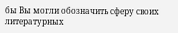бы Вы могли обозначить сферу своих литературных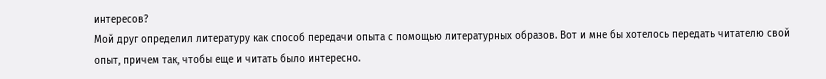интересов?
Мой друг определил литературу как способ передачи опыта с помощью литературных образов. Вот и мне бы хотелось передать читателю свой опыт, причем так, чтобы еще и читать было интересно.